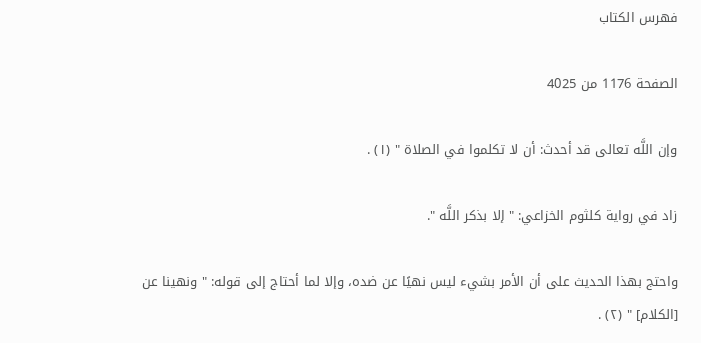فهرس الكتاب

الصفحة 1176 من 4025

وإن اللَّه تعالى قد أحدث: أن لا تكلموا في الصلاة " (١) .

زاد في رواية كلثوم الخزاعي: " إلا بذكر اللَّه ".

واحتج بهذا الحديث على أن الأمر بشيء ليس نهيًا عن ضده، وإلا لما أحتاج إلى قوله: " ونهينا عن [الكلام] " (٢) .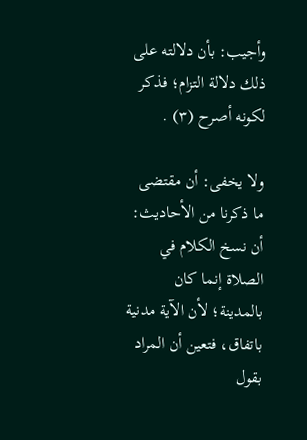وأجيب: بأن دلالته على ذلك دلالة التزام؛ فذكر لكونه أصرح (٣) .

ولا يخفى: أن مقتضى ما ذكرنا من الأحاديث: أن نسخ الكلام في الصلاة إنما كان بالمدينة؛ لأن الآية مدنية باتفاق، فتعين أن المراد بقول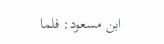ابن مسعود: فلما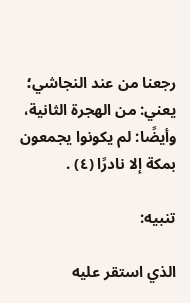رجعنا من عند النجاشي؛ يعني: من الهجرة الثانية، وأيضًا: لم يكونوا يجمعون بمكة إلا نادرًا (٤) .

تنبيه:

الذي استقر عليه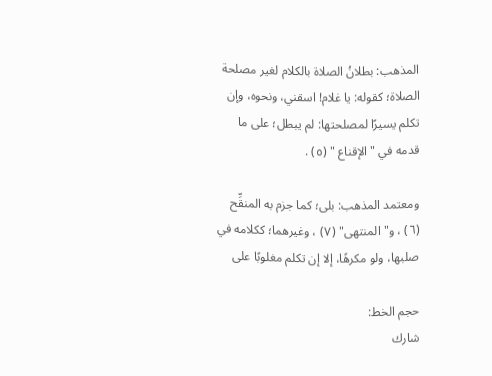المذهب: بطلانُ الصلاة بالكلام لغير مصلحة الصلاة؛ كقوله: يا غلام! اسقني، ونحوه، وإن تكلم يسيرًا لمصلحتها: لم يبطل؛ على ما قدمه في " الإقناع " (٥) .

ومعتمد المذهب: بلى؛ كما جزم به المنقِّح (٦) ، و" المنتهى" (٧) ، وغيرهما؛ ككلامه في صلبها، ولو مكرهًا، إلا إن تكلم مغلوبًا على

حجم الخط:
شارك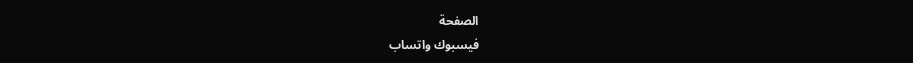الصفحة
فيسبوك واتساب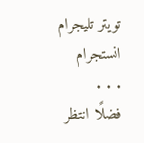تويتر تليجرام انستجرام
. . .
فضلًا انتظر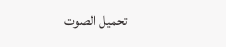تحميل الصوت